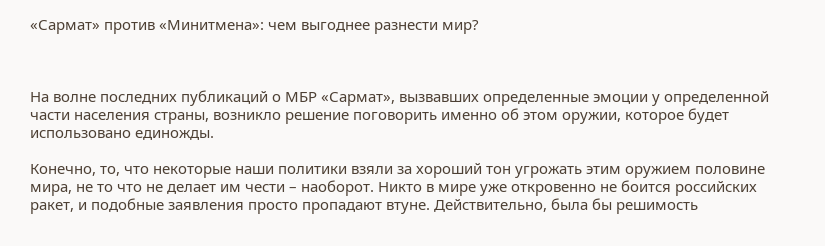«Сармат» против «Минитмена»: чем выгоднее разнести мир?



На волне последних публикаций о МБР «Сармат», вызвавших определенные эмоции у определенной части населения страны, возникло решение поговорить именно об этом оружии, которое будет использовано единожды.

Конечно, то, что некоторые наши политики взяли за хороший тон угрожать этим оружием половине мира, не то что не делает им чести – наоборот. Никто в мире уже откровенно не боится российских ракет, и подобные заявления просто пропадают втуне. Действительно, была бы решимость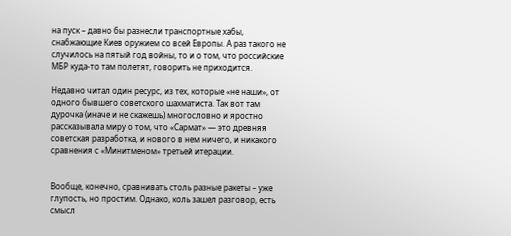на пуск – давно бы разнесли транспортные хабы, снабжающие Киев оружием со всей Европы. А раз такого не случилось на пятый год войны, то и о том, что российские МБР куда-то там полетят, говорить не приходится.

Недавно читал один ресурс, из тех, которые «не наши», от одного бывшего советского шахматиста. Так вот там дурочка (иначе и не скажешь) многословно и яростно рассказывала миру о том, что «Сармат» — это древняя советская разработка, и нового в нем ничего, и никакого сравнения с «Минитменом» третьей итерации.


Вообще, конечно, сравнивать столь разные ракеты – уже глупость, но простим. Однако, коль зашел разговор, есть смысл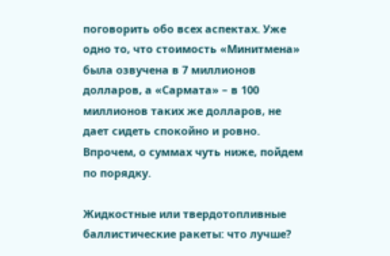поговорить обо всех аспектах. Уже одно то, что стоимость «Минитмена» была озвучена в 7 миллионов долларов, а «Сармата» – в 100 миллионов таких же долларов, не дает сидеть спокойно и ровно. Впрочем, о суммах чуть ниже, пойдем по порядку.

Жидкостные или твердотопливные баллистические ракеты: что лучше?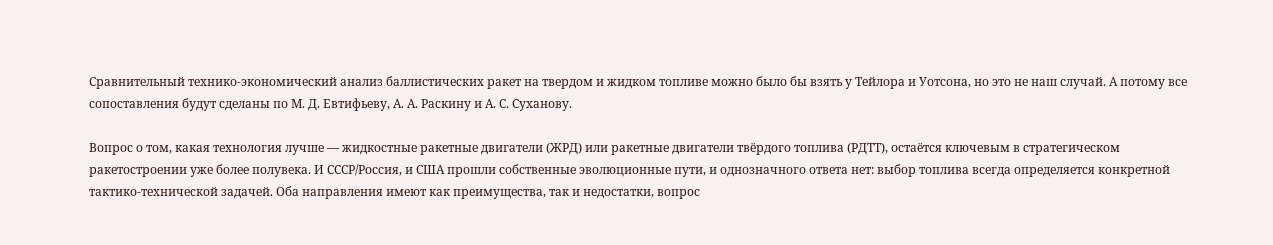Сравнительный технико-экономический анализ баллистических ракет на твердом и жидком топливе можно было бы взять у Тейлора и Уотсона, но это не наш случай. А потому все сопоставления будут сделаны по М. Д. Евтифьеву, А. А. Раскину и А. С. Суханову.

Вопрос о том, какая технология лучше — жидкостные ракетные двигатели (ЖРД) или ракетные двигатели твёрдого топлива (РДТТ), остаётся ключевым в стратегическом ракетостроении уже более полувека. И СССР/Россия, и США прошли собственные эволюционные пути, и однозначного ответа нет: выбор топлива всегда определяется конкретной тактико-технической задачей. Оба направления имеют как преимущества, так и недостатки, вопрос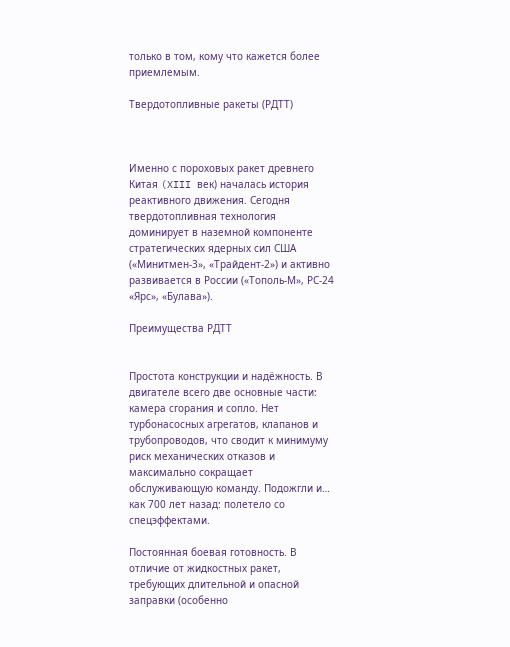только в том, кому что кажется более приемлемым.

Твердотопливные ракеты (РДТТ)



Именно с пороховых ракет древнего Китая (XIII век) началась история реактивного движения. Сегодня твердотопливная технология доминирует в наземной компоненте стратегических ядерных сил США («Минитмен-3», «Трайдент-2») и активно развивается в России («Тополь-М», РС-24 «Ярс», «Булава»).

Преимущества РДТТ


Простота конструкции и надёжность. В двигателе всего две основные части: камера сгорания и сопло. Нет турбонасосных агрегатов, клапанов и трубопроводов, что сводит к минимуму риск механических отказов и максимально сокращает обслуживающую команду. Подожгли и… как 700 лет назад: полетело со спецэффектами.

Постоянная боевая готовность. В отличие от жидкостных ракет, требующих длительной и опасной заправки (особенно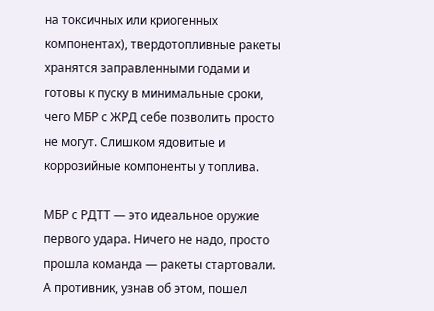на токсичных или криогенных компонентах), твердотопливные ракеты хранятся заправленными годами и готовы к пуску в минимальные сроки, чего МБР с ЖРД себе позволить просто не могут. Слишком ядовитые и коррозийные компоненты у топлива.

МБР с РДТТ — это идеальное оружие первого удара. Ничего не надо, просто прошла команда — ракеты стартовали. А противник, узнав об этом, пошел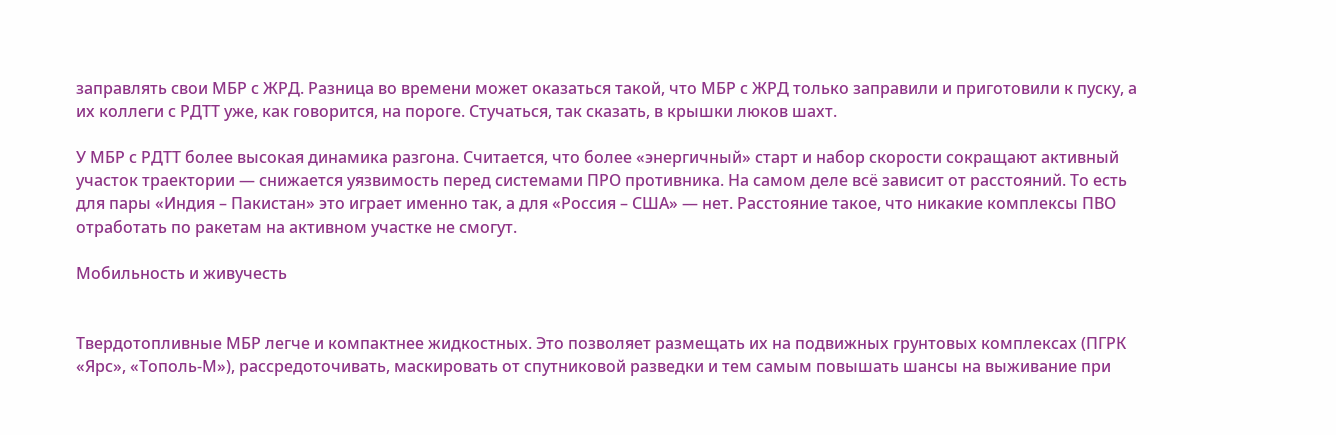заправлять свои МБР с ЖРД. Разница во времени может оказаться такой, что МБР с ЖРД только заправили и приготовили к пуску, а их коллеги с РДТТ уже, как говорится, на пороге. Стучаться, так сказать, в крышки люков шахт.

У МБР с РДТТ более высокая динамика разгона. Считается, что более «энергичный» старт и набор скорости сокращают активный участок траектории — снижается уязвимость перед системами ПРО противника. На самом деле всё зависит от расстояний. То есть для пары «Индия – Пакистан» это играет именно так, а для «Россия – США» — нет. Расстояние такое, что никакие комплексы ПВО отработать по ракетам на активном участке не смогут.

Мобильность и живучесть


Твердотопливные МБР легче и компактнее жидкостных. Это позволяет размещать их на подвижных грунтовых комплексах (ПГРК «Ярс», «Тополь-М»), рассредоточивать, маскировать от спутниковой разведки и тем самым повышать шансы на выживание при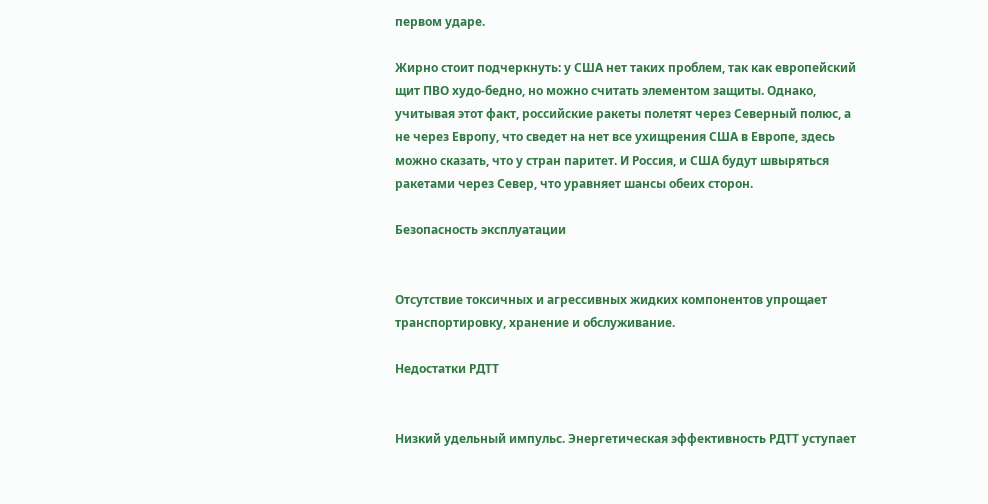первом ударе.

Жирно стоит подчеркнуть: у США нет таких проблем, так как европейский щит ПВО худо-бедно, но можно считать элементом защиты. Однако, учитывая этот факт, российские ракеты полетят через Северный полюс, а не через Европу, что сведет на нет все ухищрения США в Европе, здесь можно сказать, что у стран паритет. И Россия, и США будут швыряться ракетами через Север, что уравняет шансы обеих сторон.

Безопасность эксплуатации


Отсутствие токсичных и агрессивных жидких компонентов упрощает транспортировку, хранение и обслуживание.

Недостатки РДТТ


Низкий удельный импульс. Энергетическая эффективность РДТТ уступает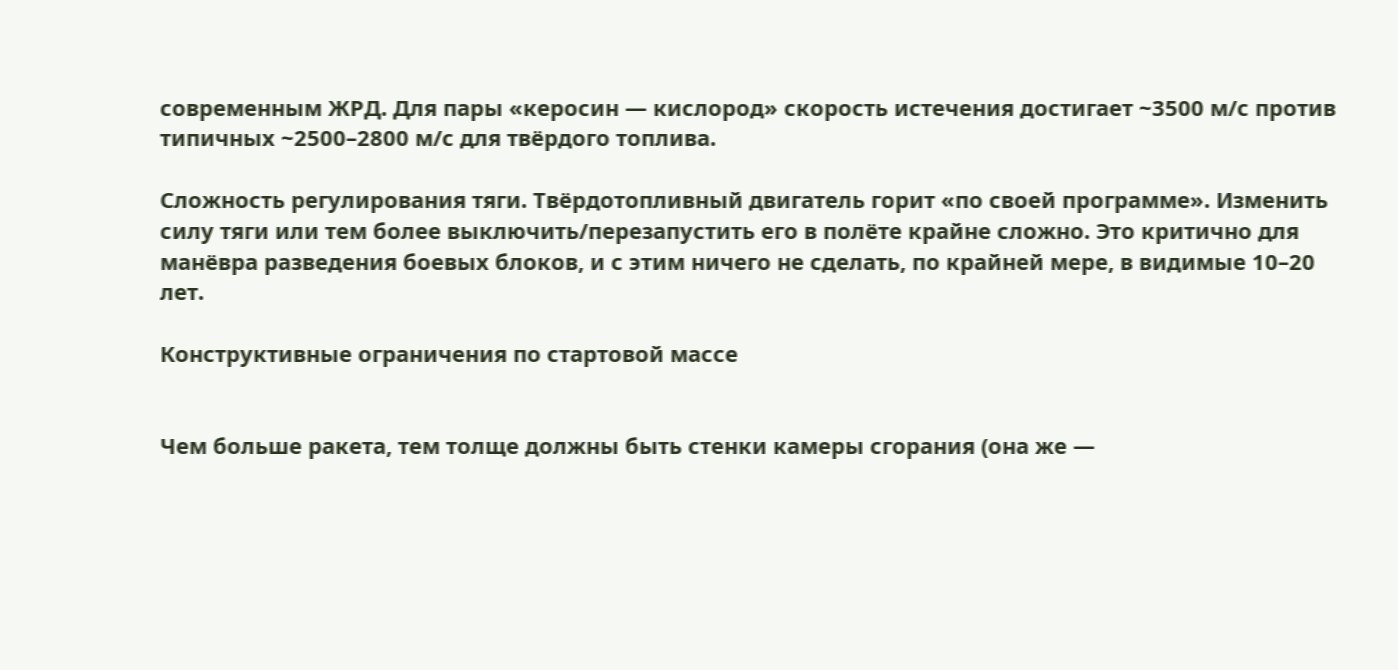современным ЖРД. Для пары «керосин — кислород» скорость истечения достигает ~3500 м/с против типичных ~2500–2800 м/с для твёрдого топлива.

Сложность регулирования тяги. Твёрдотопливный двигатель горит «по своей программе». Изменить силу тяги или тем более выключить/перезапустить его в полёте крайне сложно. Это критично для манёвра разведения боевых блоков, и с этим ничего не сделать, по крайней мере, в видимые 10–20 лет.

Конструктивные ограничения по стартовой массе


Чем больше ракета, тем толще должны быть стенки камеры сгорания (она же —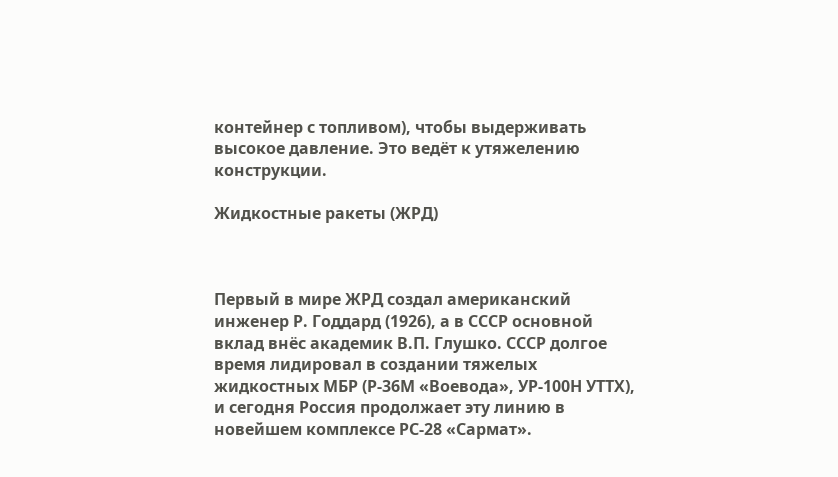контейнер с топливом), чтобы выдерживать высокое давление. Это ведёт к утяжелению конструкции.

Жидкостные ракеты (ЖРД)



Первый в мире ЖРД создал американский инженер Р. Годдард (1926), а в СССР основной вклад внёс академик В.П. Глушко. СССР долгое время лидировал в создании тяжелых жидкостных МБР (Р-36М «Воевода», УР-100Н УТТХ), и сегодня Россия продолжает эту линию в новейшем комплексе РС-28 «Сармат».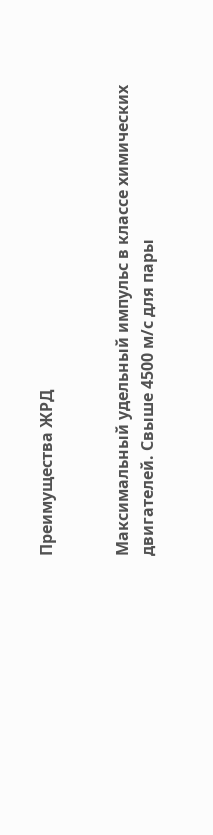Преимущества ЖРД


Максимальный удельный импульс в классе химических двигателей. Свыше 4500 м/с для пары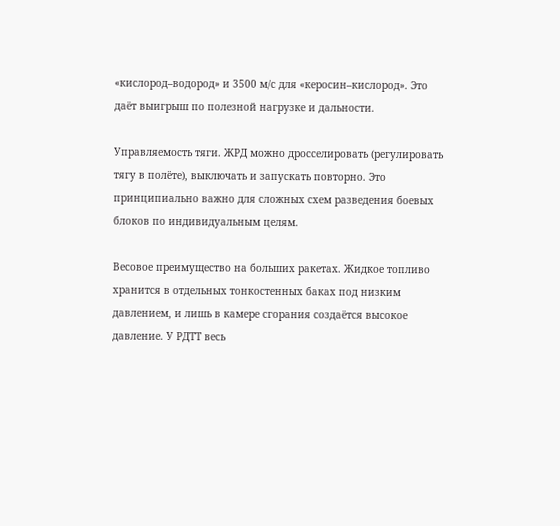«кислород–водород» и 3500 м/с для «керосин–кислород». Это даёт выигрыш по полезной нагрузке и дальности.

Управляемость тяги. ЖРД можно дросселировать (регулировать тягу в полёте), выключать и запускать повторно. Это принципиально важно для сложных схем разведения боевых блоков по индивидуальным целям.

Весовое преимущество на больших ракетах. Жидкое топливо хранится в отдельных тонкостенных баках под низким давлением, и лишь в камере сгорания создаётся высокое давление. У РДТТ весь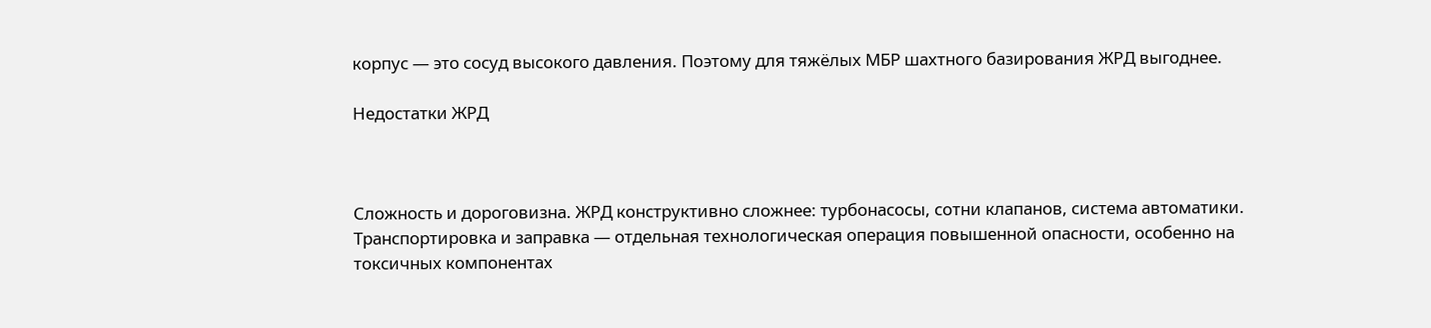корпус — это сосуд высокого давления. Поэтому для тяжёлых МБР шахтного базирования ЖРД выгоднее.

Недостатки ЖРД



Сложность и дороговизна. ЖРД конструктивно сложнее: турбонасосы, сотни клапанов, система автоматики. Транспортировка и заправка — отдельная технологическая операция повышенной опасности, особенно на токсичных компонентах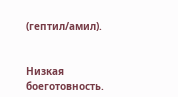(гептил/амил).


Низкая боеготовность.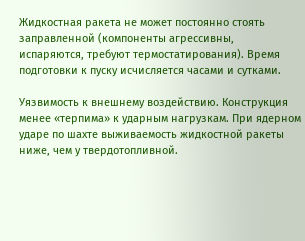Жидкостная ракета не может постоянно стоять заправленной (компоненты агрессивны, испаряются, требуют термостатирования). Время подготовки к пуску исчисляется часами и сутками.

Уязвимость к внешнему воздействию. Конструкция менее «терпима» к ударным нагрузкам. При ядерном ударе по шахте выживаемость жидкостной ракеты ниже, чем у твердотопливной.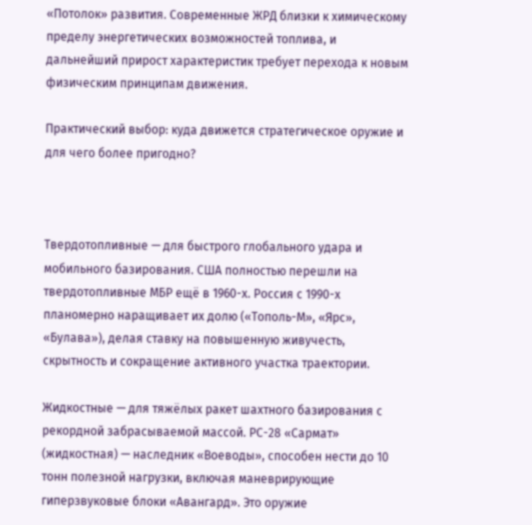«Потолок» развития. Современные ЖРД близки к химическому пределу энергетических возможностей топлива, и дальнейший прирост характеристик требует перехода к новым физическим принципам движения.

Практический выбор: куда движется стратегическое оружие и для чего более пригодно?



Твердотопливные — для быстрого глобального удара и мобильного базирования. США полностью перешли на твердотопливные МБР ещё в 1960-х. Россия с 1990-х планомерно наращивает их долю («Тополь-М», «Ярс», «Булава»), делая ставку на повышенную живучесть, скрытность и сокращение активного участка траектории.

Жидкостные — для тяжёлых ракет шахтного базирования с рекордной забрасываемой массой. РС-28 «Сармат» (жидкостная) — наследник «Воеводы», способен нести до 10 тонн полезной нагрузки, включая маневрирующие гиперзвуковые блоки «Авангард». Это оружие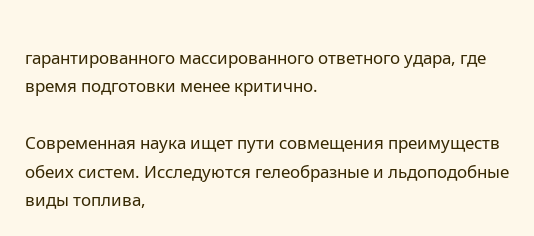гарантированного массированного ответного удара, где время подготовки менее критично.

Современная наука ищет пути совмещения преимуществ обеих систем. Исследуются гелеобразные и льдоподобные виды топлива,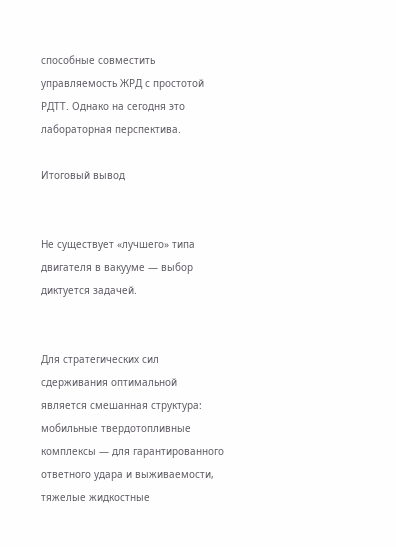способные совместить управляемость ЖРД с простотой РДТТ. Однако на сегодня это лабораторная перспектива.

Итоговый вывод


Не существует «лучшего» типа двигателя в вакууме — выбор диктуется задачей.


Для стратегических сил сдерживания оптимальной является смешанная структура: мобильные твердотопливные комплексы — для гарантированного ответного удара и выживаемости, тяжелые жидкостные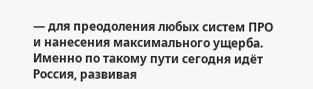— для преодоления любых систем ПРО и нанесения максимального ущерба. Именно по такому пути сегодня идёт Россия, развивая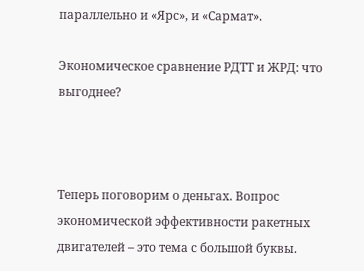параллельно и «Ярс», и «Сармат».

Экономическое сравнение РДТТ и ЖРД: что выгоднее?



Теперь поговорим о деньгах. Вопрос экономической эффективности ракетных двигателей – это тема с большой буквы.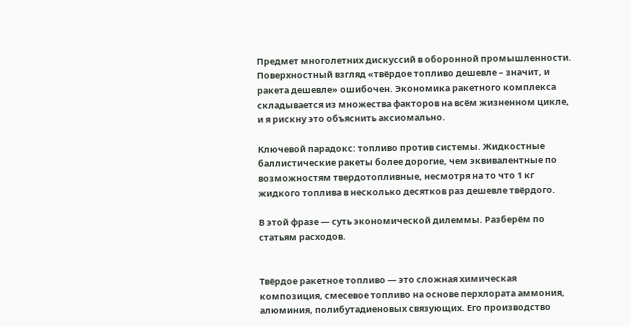Предмет многолетних дискуссий в оборонной промышленности. Поверхностный взгляд «твёрдое топливо дешевле – значит, и ракета дешевле» ошибочен. Экономика ракетного комплекса складывается из множества факторов на всём жизненном цикле, и я рискну это объяснить аксиомально.

Ключевой парадокс: топливо против системы. Жидкостные баллистические ракеты более дорогие, чем эквивалентные по возможностям твердотопливные, несмотря на то что 1 кг жидкого топлива в несколько десятков раз дешевле твёрдого.

В этой фразе — суть экономической дилеммы. Разберём по статьям расходов.


Твёрдое ракетное топливо — это сложная химическая композиция, смесевое топливо на основе перхлората аммония, алюминия, полибутадиеновых связующих. Его производство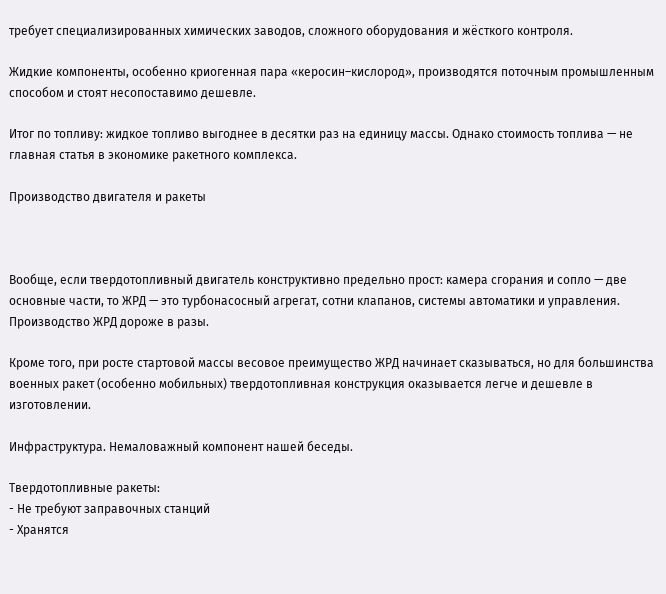требует специализированных химических заводов, сложного оборудования и жёсткого контроля.

Жидкие компоненты, особенно криогенная пара «керосин–кислород», производятся поточным промышленным способом и стоят несопоставимо дешевле.

Итог по топливу: жидкое топливо выгоднее в десятки раз на единицу массы. Однако стоимость топлива — не главная статья в экономике ракетного комплекса.

Производство двигателя и ракеты



Вообще, если твердотопливный двигатель конструктивно предельно прост: камера сгорания и сопло — две основные части, то ЖРД — это турбонасосный агрегат, сотни клапанов, системы автоматики и управления. Производство ЖРД дороже в разы.

Кроме того, при росте стартовой массы весовое преимущество ЖРД начинает сказываться, но для большинства военных ракет (особенно мобильных) твердотопливная конструкция оказывается легче и дешевле в изготовлении.

Инфраструктура. Немаловажный компонент нашей беседы.

Твердотопливные ракеты:
- Не требуют заправочных станций
- Хранятся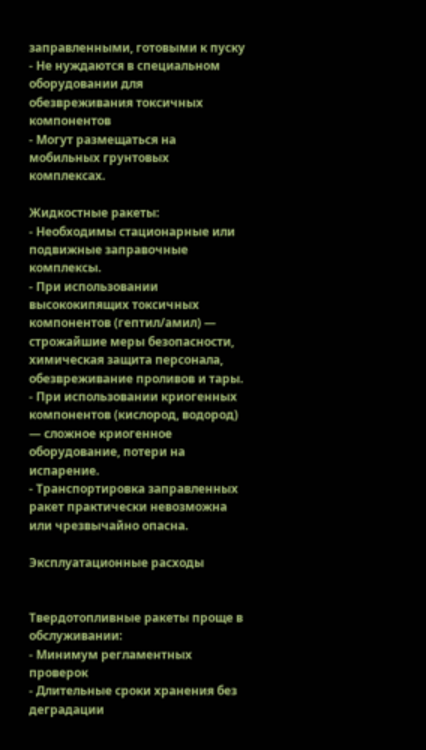заправленными, готовыми к пуску
- Не нуждаются в специальном оборудовании для обезвреживания токсичных компонентов
- Могут размещаться на мобильных грунтовых комплексах.

Жидкостные ракеты:
- Необходимы стационарные или подвижные заправочные комплексы.
- При использовании высококипящих токсичных компонентов (гептил/амил) — строжайшие меры безопасности, химическая защита персонала, обезвреживание проливов и тары.
- При использовании криогенных компонентов (кислород, водород) — сложное криогенное оборудование, потери на испарение.
- Транспортировка заправленных ракет практически невозможна или чрезвычайно опасна.

Эксплуатационные расходы


Твердотопливные ракеты проще в обслуживании:
- Минимум регламентных проверок
- Длительные сроки хранения без деградации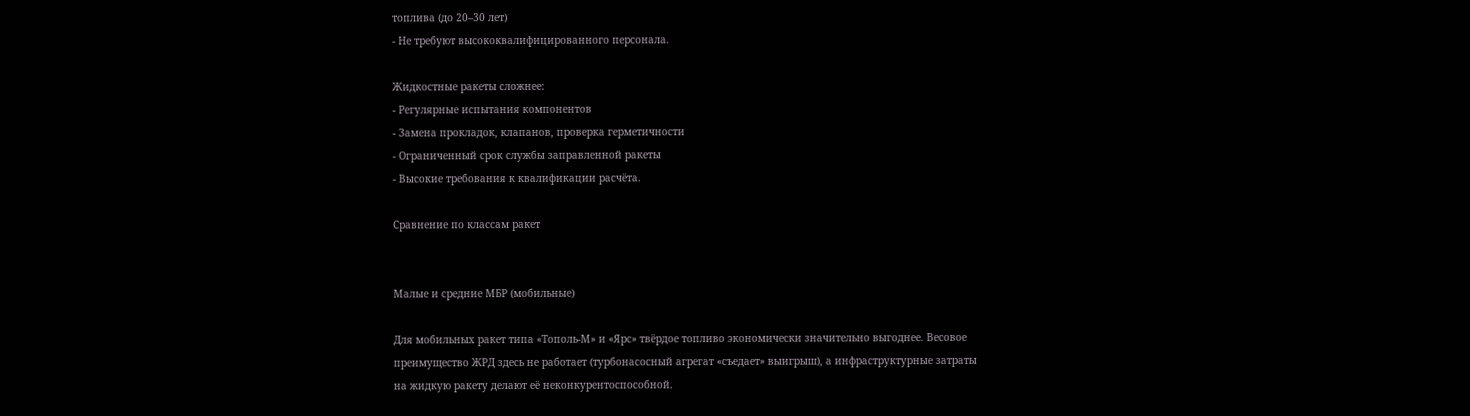топлива (до 20–30 лет)
- Не требуют высококвалифицированного персонала.

Жидкостные ракеты сложнее:
- Регулярные испытания компонентов
- Замена прокладок, клапанов, проверка герметичности
- Ограниченный срок службы заправленной ракеты
- Высокие требования к квалификации расчёта.

Сравнение по классам ракет


Малые и средние МБР (мобильные)

Для мобильных ракет типа «Тополь-М» и «Ярс» твёрдое топливо экономически значительно выгоднее. Весовое преимущество ЖРД здесь не работает (турбонасосный агрегат «съедает» выигрыш), а инфраструктурные затраты на жидкую ракету делают её неконкурентоспособной.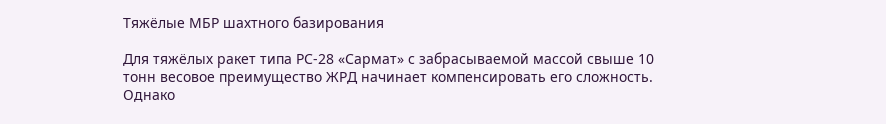Тяжёлые МБР шахтного базирования

Для тяжёлых ракет типа РС-28 «Сармат» с забрасываемой массой свыше 10 тонн весовое преимущество ЖРД начинает компенсировать его сложность. Однако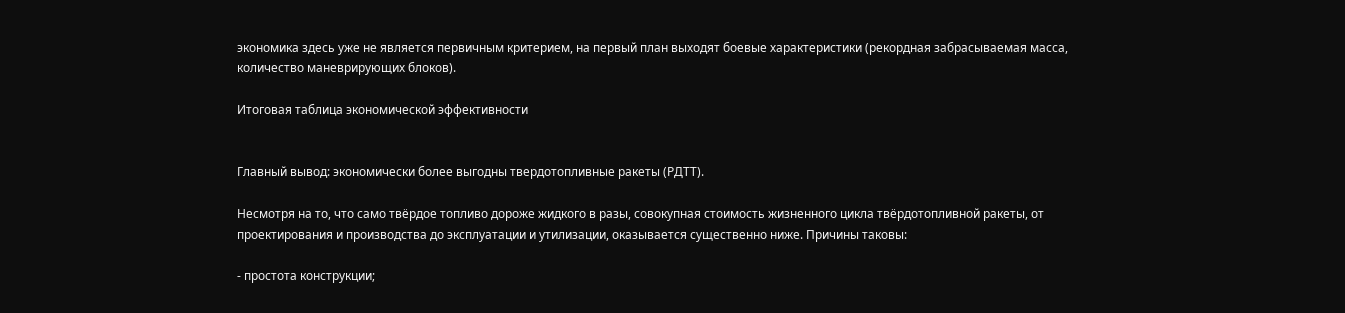экономика здесь уже не является первичным критерием, на первый план выходят боевые характеристики (рекордная забрасываемая масса, количество маневрирующих блоков).

Итоговая таблица экономической эффективности


Главный вывод: экономически более выгодны твердотопливные ракеты (РДТТ).

Несмотря на то, что само твёрдое топливо дороже жидкого в разы, совокупная стоимость жизненного цикла твёрдотопливной ракеты, от проектирования и производства до эксплуатации и утилизации, оказывается существенно ниже. Причины таковы:

- простота конструкции;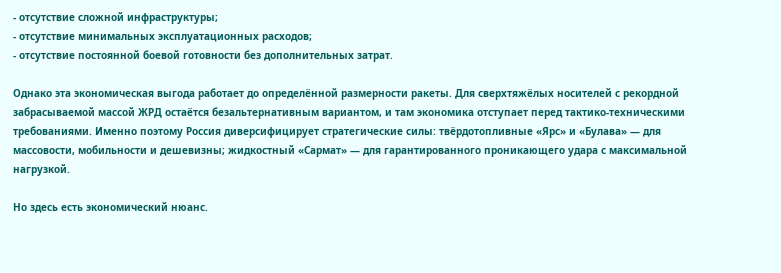- отсутствие сложной инфраструктуры;
- отсутствие минимальных эксплуатационных расходов;
- отсутствие постоянной боевой готовности без дополнительных затрат.

Однако эта экономическая выгода работает до определённой размерности ракеты. Для сверхтяжёлых носителей с рекордной забрасываемой массой ЖРД остаётся безальтернативным вариантом, и там экономика отступает перед тактико-техническими требованиями. Именно поэтому Россия диверсифицирует стратегические силы: твёрдотопливные «Ярс» и «Булава» — для массовости, мобильности и дешевизны; жидкостный «Сармат» — для гарантированного проникающего удара с максимальной нагрузкой.

Но здесь есть экономический нюанс.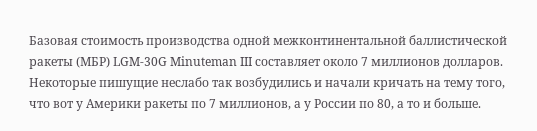Базовая стоимость производства одной межконтинентальной баллистической ракеты (МБР) LGM-30G Minuteman III составляет около 7 миллионов долларов. Некоторые пишущие неслабо так возбудились и начали кричать на тему того, что вот у Америки ракеты по 7 миллионов, а у России по 80, а то и больше.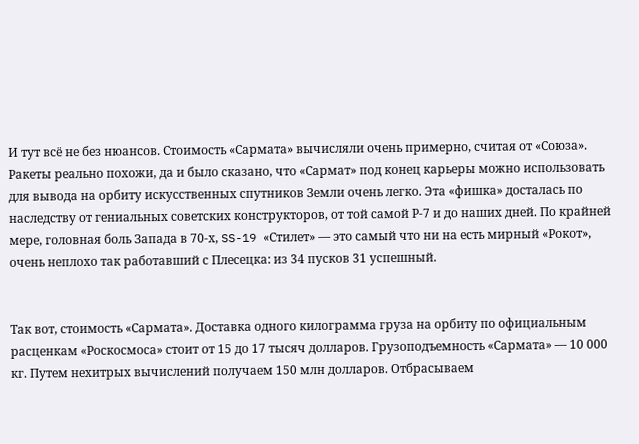И тут всё не без нюансов. Стоимость «Сармата» вычисляли очень примерно, считая от «Союза». Ракеты реально похожи, да и было сказано, что «Сармат» под конец карьеры можно использовать для вывода на орбиту искусственных спутников Земли очень легко. Эта «фишка» досталась по наследству от гениальных советских конструкторов, от той самой Р-7 и до наших дней. По крайней мере, головная боль Запада в 70-х, SS-19 «Стилет» — это самый что ни на есть мирный «Рокот», очень неплохо так работавший с Плесецка: из 34 пусков 31 успешный.


Так вот, стоимость «Сармата». Доставка одного килограмма груза на орбиту по официальным расценкам «Роскосмоса» стоит от 15 до 17 тысяч долларов. Грузоподъемность «Сармата» — 10 000 кг. Путем нехитрых вычислений получаем 150 млн долларов. Отбрасываем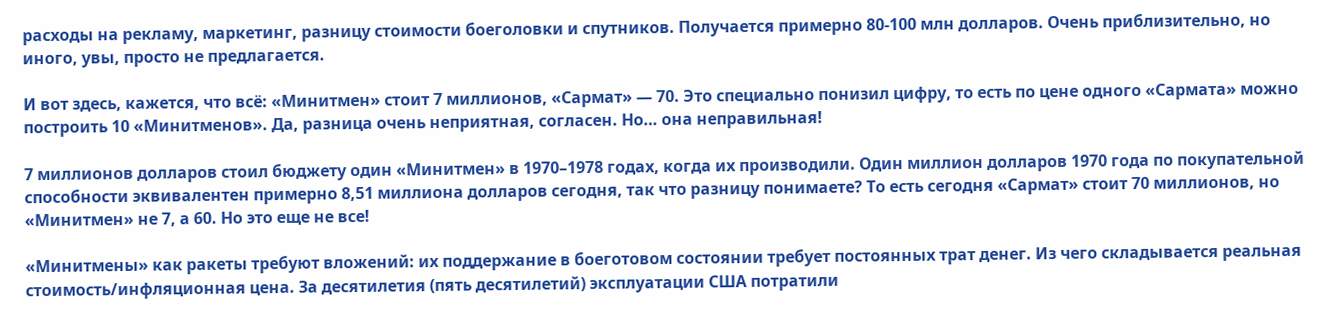расходы на рекламу, маркетинг, разницу стоимости боеголовки и спутников. Получается примерно 80-100 млн долларов. Очень приблизительно, но иного, увы, просто не предлагается.

И вот здесь, кажется, что всё: «Минитмен» стоит 7 миллионов, «Сармат» — 70. Это специально понизил цифру, то есть по цене одного «Сармата» можно построить 10 «Минитменов». Да, разница очень неприятная, согласен. Но… она неправильная!

7 миллионов долларов стоил бюджету один «Минитмен» в 1970–1978 годах, когда их производили. Один миллион долларов 1970 года по покупательной способности эквивалентен примерно 8,51 миллиона долларов сегодня, так что разницу понимаете? То есть сегодня «Сармат» стоит 70 миллионов, но «Минитмен» не 7, а 60. Но это еще не все!

«Минитмены» как ракеты требуют вложений: их поддержание в боеготовом состоянии требует постоянных трат денег. Из чего складывается реальная стоимость/инфляционная цена. За десятилетия (пять десятилетий) эксплуатации США потратили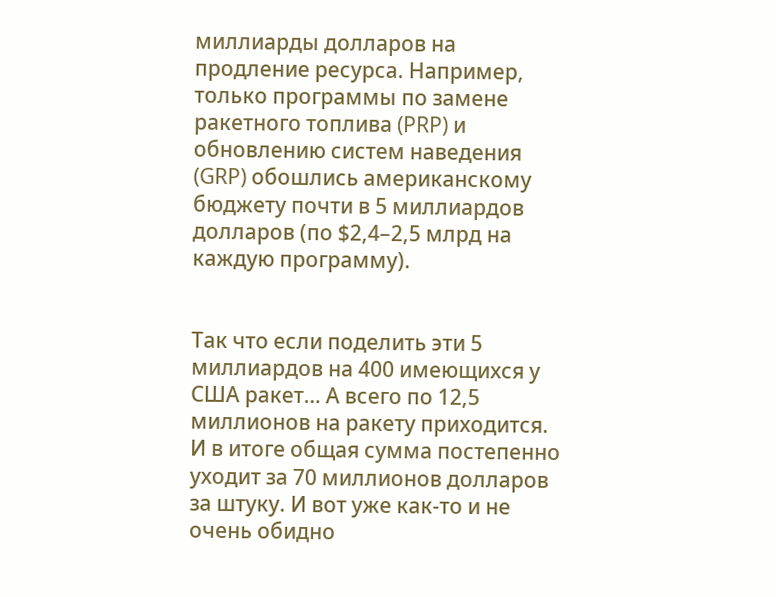миллиарды долларов на продление ресурса. Например, только программы по замене ракетного топлива (PRP) и обновлению систем наведения (GRP) обошлись американскому бюджету почти в 5 миллиардов долларов (по $2,4–2,5 млрд на каждую программу).


Так что если поделить эти 5 миллиардов на 400 имеющихся у США ракет… А всего по 12,5 миллионов на ракету приходится. И в итоге общая сумма постепенно уходит за 70 миллионов долларов за штуку. И вот уже как-то и не очень обидно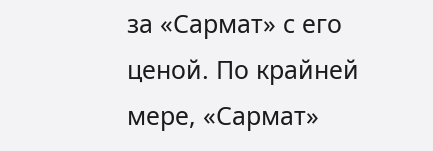за «Сармат» с его ценой. По крайней мере, «Сармат»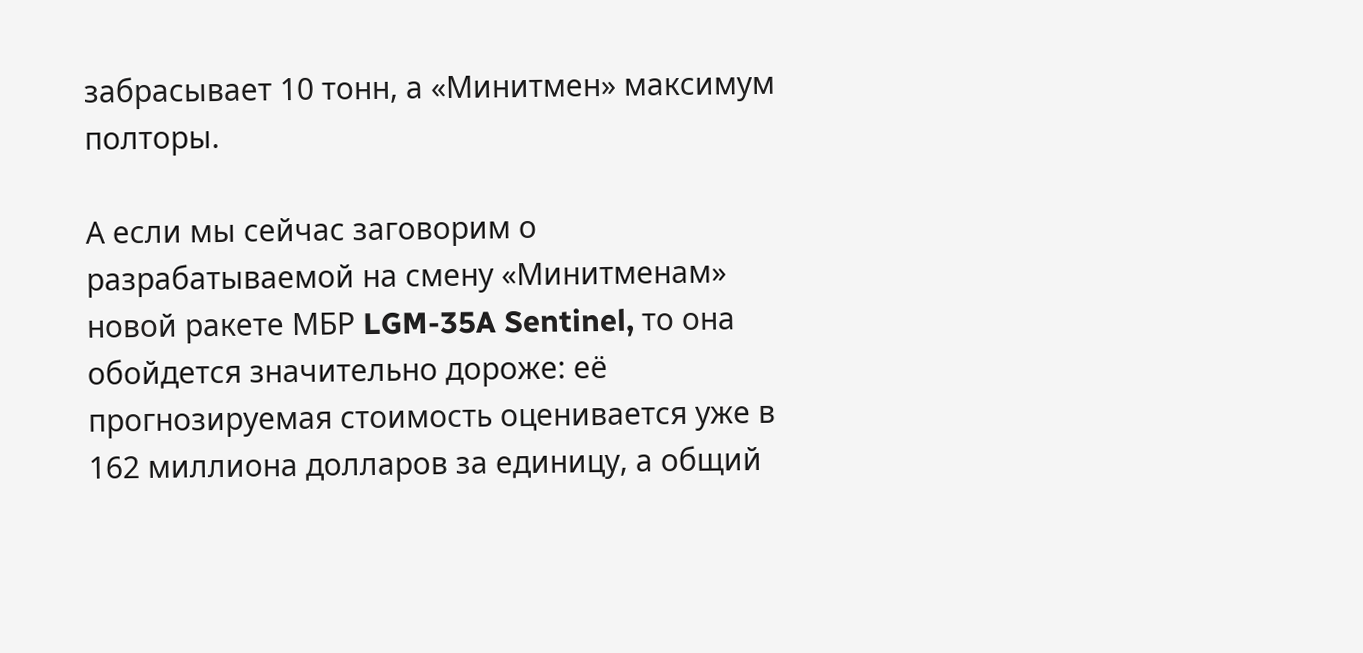забрасывает 10 тонн, а «Минитмен» максимум полторы.

А если мы сейчас заговорим о разрабатываемой на смену «Минитменам» новой ракете МБР LGM-35A Sentinel, то она обойдется значительно дороже: её прогнозируемая стоимость оценивается уже в 162 миллиона долларов за единицу, а общий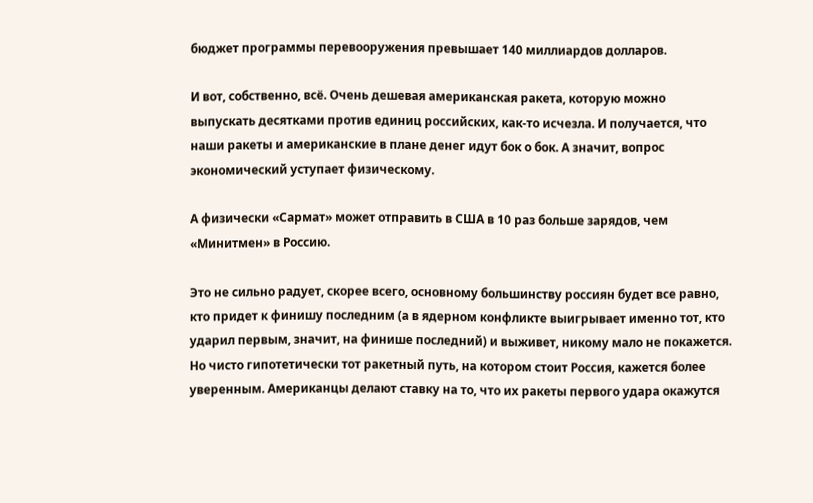бюджет программы перевооружения превышает 140 миллиардов долларов.

И вот, собственно, всё. Очень дешевая американская ракета, которую можно выпускать десятками против единиц российских, как-то исчезла. И получается, что наши ракеты и американские в плане денег идут бок о бок. А значит, вопрос экономический уступает физическому.

А физически «Сармат» может отправить в США в 10 раз больше зарядов, чем «Минитмен» в Россию.

Это не сильно радует, скорее всего, основному большинству россиян будет все равно, кто придет к финишу последним (а в ядерном конфликте выигрывает именно тот, кто ударил первым, значит, на финише последний) и выживет, никому мало не покажется. Но чисто гипотетически тот ракетный путь, на котором стоит Россия, кажется более уверенным. Американцы делают ставку на то, что их ракеты первого удара окажутся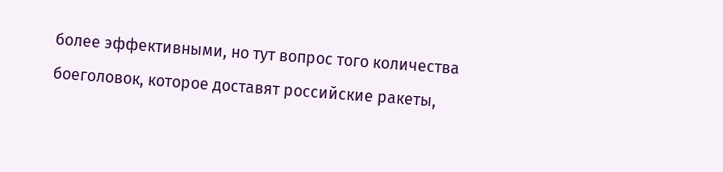более эффективными, но тут вопрос того количества боеголовок, которое доставят российские ракеты,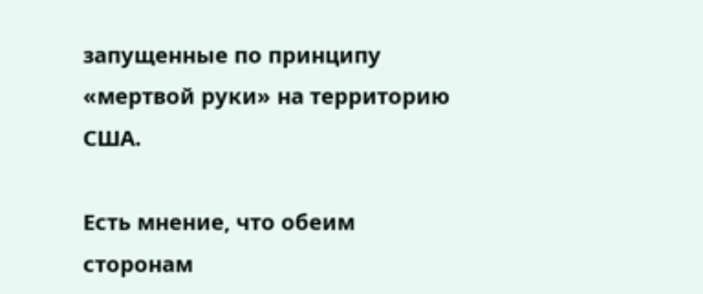запущенные по принципу «мертвой руки» на территорию США.

Есть мнение, что обеим сторонам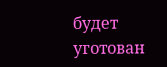будет уготован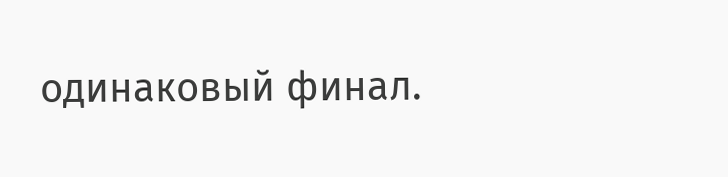одинаковый финал.